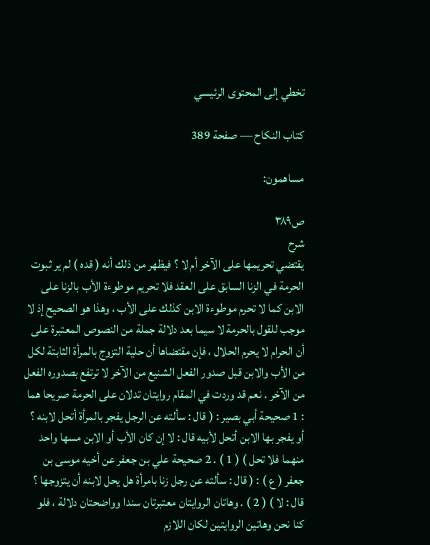تخطي إلى المحتوى الرئيسي

كتاب النكاح — صفحة 389

مساهمون:

ص٣٨٩
شرح
يقتضي تحريمها على الآخر أم لا ؟ فيظهر من ذلك أنه ( قده ) لم ير ثبوت الحرمة في الزنا السابق على العقد فلا تحريم موطوءة الأب بالزنا على الابن كما لا تحرم موطوءة الابن كذلك على الأب ، وهذا هو الصحيح إذ لا موجب للقول بالحرمة لا سيما بعد دلالة جملة من النصوص المعتبرة على أن الحرام لا يحرم الحلال ، فإن مقتضاها أن حلية التزوج بالمرأة الثابتة لكل من الأب والابن قبل صدور الفعل الشنيع من الآخر لا ترتفع بصدوره الفعل من الآخر . نعم قد وردت في المقام روايتان تدلان على الحرمة صريحا هما : 1 صحيحة أبي بصير : ( قال : سألته عن الرجل يفجر بالمرأة أتحل لابنه ؟ أو يفجر بها الابن أتحل لأبيه قال : لا إن كان الأب أو الابن مسها واحد منهما فلا تحل ) ( 1 ) . 2 صحيحة علي بن جعفر عن أخيه موسى بن جعفر ( ع ) : ( قال : سألته عن رجل زنا بامرأة هل يحل لابنه أن يتزوجها ؟ قال : لا ) ( 2 ) . وهاتان الروايتان معتبرتان سندا وواضحتان دلالة ، فلو كنا نحن وهاتين الروايتين لكان اللازم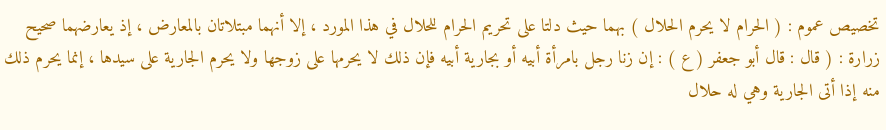تخصيص عموم : ( الحرام لا يحرم الحلال ) بهما حيث دلتا على تحريم الحرام للحلال في هذا المورد ، إلا أنهما مبتلاتان بالمعارض ، إذ يعارضهما صحيح زرارة : ( قال : قال أبو جعفر ( ع ) : إن زنا رجل بامرأة أبيه أو بجارية أبيه فإن ذلك لا يحرمها على زوجها ولا يحرم الجارية على سيدها ، إنما يحرم ذلك منه إذا أتى الجارية وهي له حلال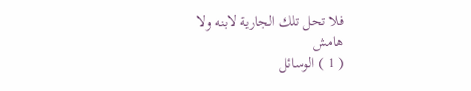فلا تحل تلك الجارية لابنه ولا
هامش
( 1 ) الوسائل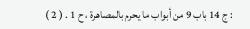: ج 14 باب 9 من أبواب ما يحرم بالمصاهرة ، ح 1 . ( 2 )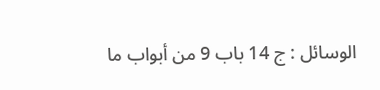الوسائل : ج 14 باب 9 من أبواب ما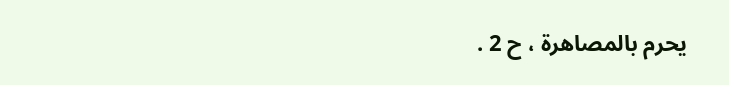يحرم بالمصاهرة ، ح 2 .